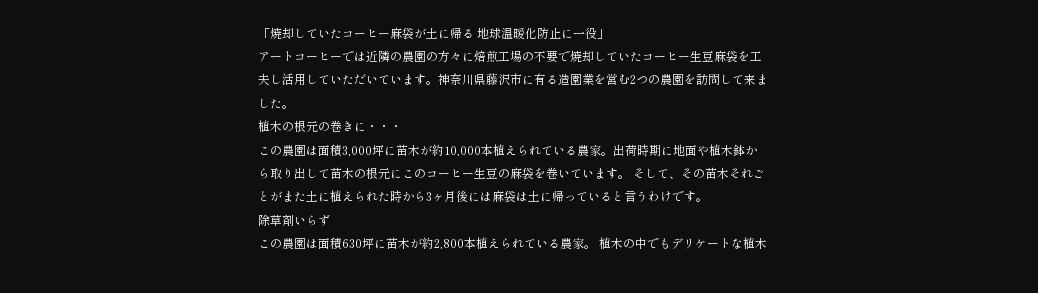「焼却していたコーヒー麻袋が土に帰る 地球温暖化防止に一役」
アートコーヒーでは近隣の農園の方々に焙煎工場の不要で焼却していたコーヒー生豆麻袋を工夫し活用していただいています。神奈川県藤沢市に有る造園業を営む2つの農園を訪問して来ました。
植木の根元の巻きに・・・
この農園は面積3,000坪に苗木が約10,000本植えられている農家。出荷時期に地面や植木鉢から取り出して苗木の根元にこのコーヒー生豆の麻袋を巻いています。 そして、その苗木それごとがまた土に植えられた時から3ヶ月後には麻袋は土に帰っていると言うわけです。
除草剤いらず
この農園は面積630坪に苗木が約2,800本植えられている農家。 植木の中でもデリケートな植木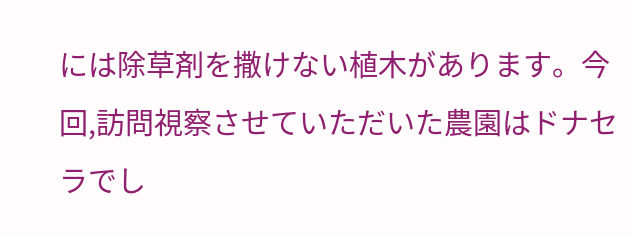には除草剤を撒けない植木があります。今回,訪問視察させていただいた農園はドナセラでし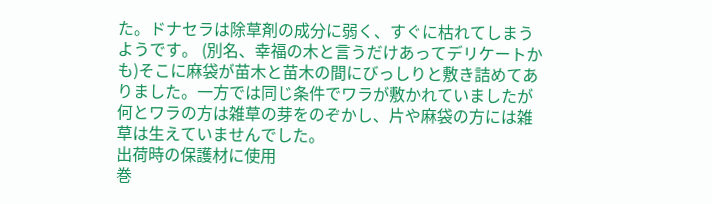た。ドナセラは除草剤の成分に弱く、すぐに枯れてしまうようです。 (別名、幸福の木と言うだけあってデリケートかも)そこに麻袋が苗木と苗木の間にびっしりと敷き詰めてありました。一方では同じ条件でワラが敷かれていましたが何とワラの方は雑草の芽をのぞかし、片や麻袋の方には雑草は生えていませんでした。
出荷時の保護材に使用
巻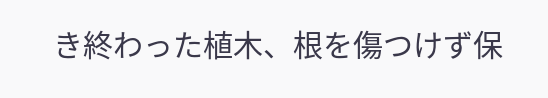き終わった植木、根を傷つけず保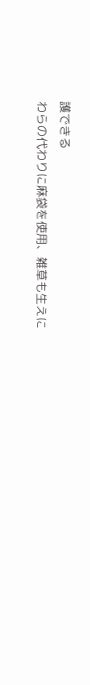護できる
わらの代わりに麻袋を使用、雑草も生えに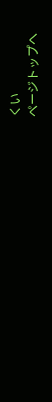くい
ページトップへ